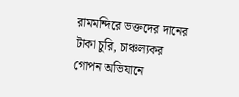রামমন্দিরে ভক্তদের দানের টাকা চুরি, চাঞ্চল্যকর গোপন অভিযানে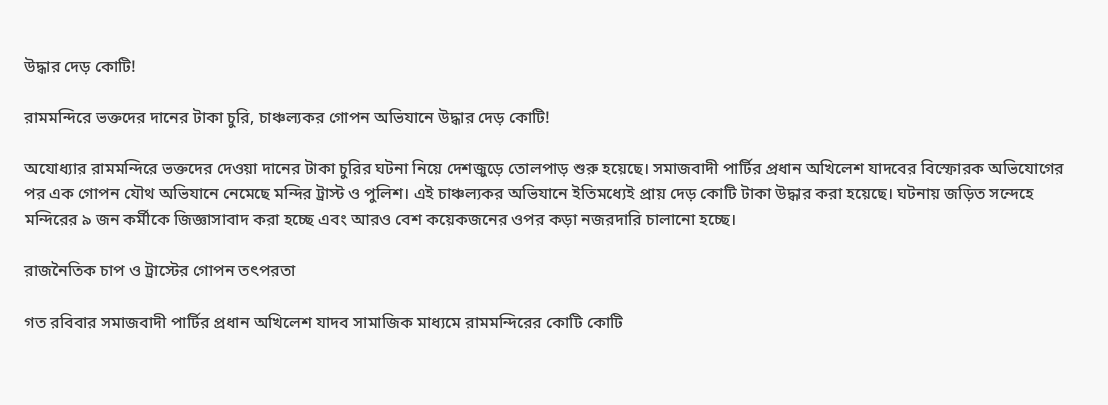উদ্ধার দেড় কোটি!

রামমন্দিরে ভক্তদের দানের টাকা চুরি, চাঞ্চল্যকর গোপন অভিযানে উদ্ধার দেড় কোটি!

অযোধ্যার রামমন্দিরে ভক্তদের দেওয়া দানের টাকা চুরির ঘটনা নিয়ে দেশজুড়ে তোলপাড় শুরু হয়েছে। সমাজবাদী পার্টির প্রধান অখিলেশ যাদবের বিস্ফোরক অভিযোগের পর এক গোপন যৌথ অভিযানে নেমেছে মন্দির ট্রাস্ট ও পুলিশ। এই চাঞ্চল্যকর অভিযানে ইতিমধ্যেই প্রায় দেড় কোটি টাকা উদ্ধার করা হয়েছে। ঘটনায় জড়িত সন্দেহে মন্দিরের ৯ জন কর্মীকে জিজ্ঞাসাবাদ করা হচ্ছে এবং আরও বেশ কয়েকজনের ওপর কড়া নজরদারি চালানো হচ্ছে।

রাজনৈতিক চাপ ও ট্রাস্টের গোপন তৎপরতা

গত রবিবার সমাজবাদী পার্টির প্রধান অখিলেশ যাদব সামাজিক মাধ্যমে রামমন্দিরের কোটি কোটি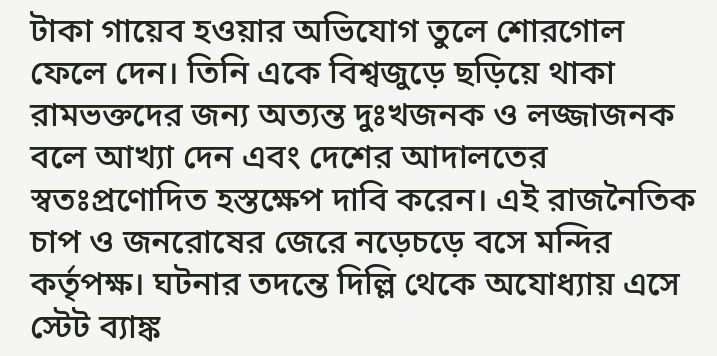টাকা গায়েব হওয়ার অভিযোগ তুলে শোরগোল ফেলে দেন। তিনি একে বিশ্বজুড়ে ছড়িয়ে থাকা রামভক্তদের জন্য অত্যন্ত দুঃখজনক ও লজ্জাজনক বলে আখ্যা দেন এবং দেশের আদালতের স্বতঃপ্রণোদিত হস্তক্ষেপ দাবি করেন। এই রাজনৈতিক চাপ ও জনরোষের জেরে নড়েচড়ে বসে মন্দির কর্তৃপক্ষ। ঘটনার তদন্তে দিল্লি থেকে অযোধ্যায় এসে স্টেট ব্যাঙ্ক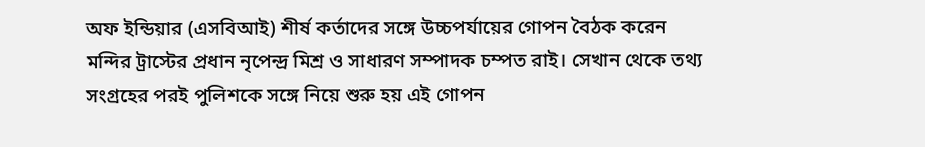অফ ইন্ডিয়ার (এসবিআই) শীর্ষ কর্তাদের সঙ্গে উচ্চপর্যায়ের গোপন বৈঠক করেন মন্দির ট্রাস্টের প্রধান নৃপেন্দ্র মিশ্র ও সাধারণ সম্পাদক চম্পত রাই। সেখান থেকে তথ্য সংগ্রহের পরই পুলিশকে সঙ্গে নিয়ে শুরু হয় এই গোপন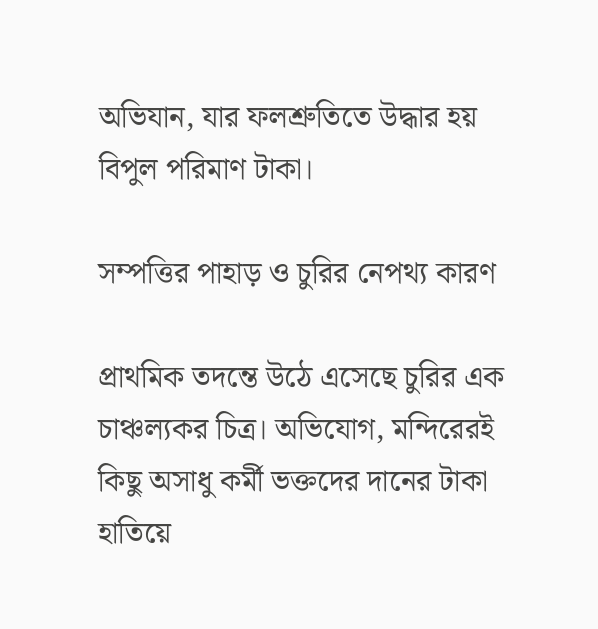অভিযান, যার ফলশ্রুতিতে উদ্ধার হয় বিপুল পরিমাণ টাকা।

সম্পত্তির পাহাড় ও চুরির নেপথ্য কারণ

প্রাথমিক তদন্তে উঠে এসেছে চুরির এক চাঞ্চল্যকর চিত্র। অভিযোগ, মন্দিরেরই কিছু অসাধু কর্মী ভক্তদের দানের টাকা হাতিয়ে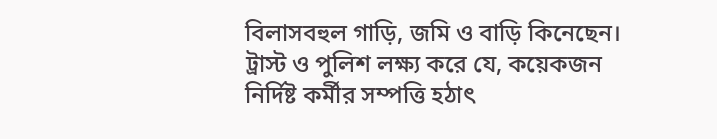বিলাসবহুল গাড়ি, জমি ও বাড়ি কিনেছেন। ট্রাস্ট ও পুলিশ লক্ষ্য করে যে, কয়েকজন নির্দিষ্ট কর্মীর সম্পত্তি হঠাৎ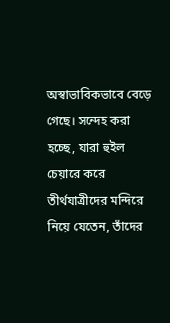অস্বাভাবিকভাবে বেড়ে গেছে। সন্দেহ করা হচ্ছে, যারা হুইল চেয়ারে করে তীর্থযাত্রীদের মন্দিরে নিয়ে যেতেন, তাঁদের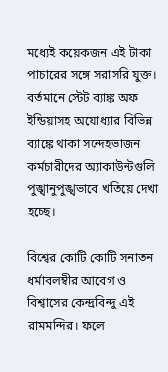মধ্যেই কয়েকজন এই টাকা পাচারের সঙ্গে সরাসরি যুক্ত। বর্তমানে স্টেট ব্যাঙ্ক অফ ইন্ডিয়াসহ অযোধ্যার বিভিন্ন ব্যাঙ্কে থাকা সন্দেহভাজন কর্মচারীদের অ্যাকাউন্টগুলি পুঙ্খানুপুঙ্খভাবে খতিয়ে দেখা হচ্ছে।

বিশ্বের কোটি কোটি সনাতন ধর্মাবলম্বীর আবেগ ও বিশ্বাসের কেন্দ্রবিন্দু এই রামমন্দির। ফলে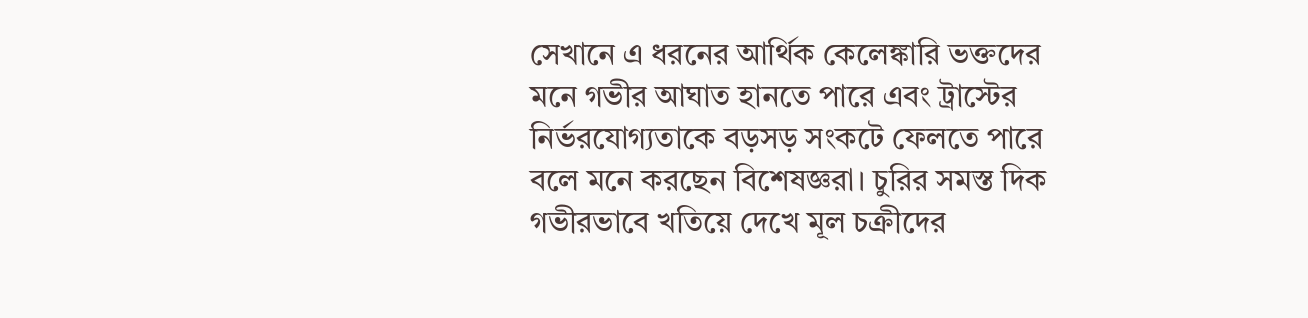সেখানে এ ধরনের আর্থিক কেলেঙ্কারি ভক্তদের মনে গভীর আঘাত হানতে পারে এবং ট্রাস্টের নির্ভরযোগ্যতাকে বড়সড় সংকটে ফেলতে পারে বলে মনে করছেন বিশেষজ্ঞরা। চুরির সমস্ত দিক গভীরভাবে খতিয়ে দেখে মূল চক্রীদের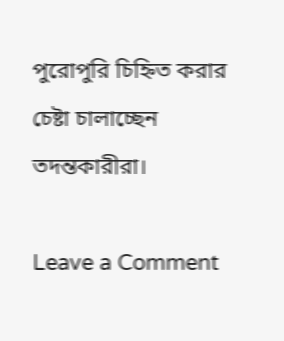পুরোপুরি চিহ্নিত করার চেষ্টা চালাচ্ছেন তদন্তকারীরা।

Leave a Comment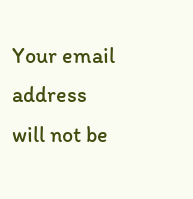Your email address will not be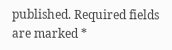published. Required fields are marked *